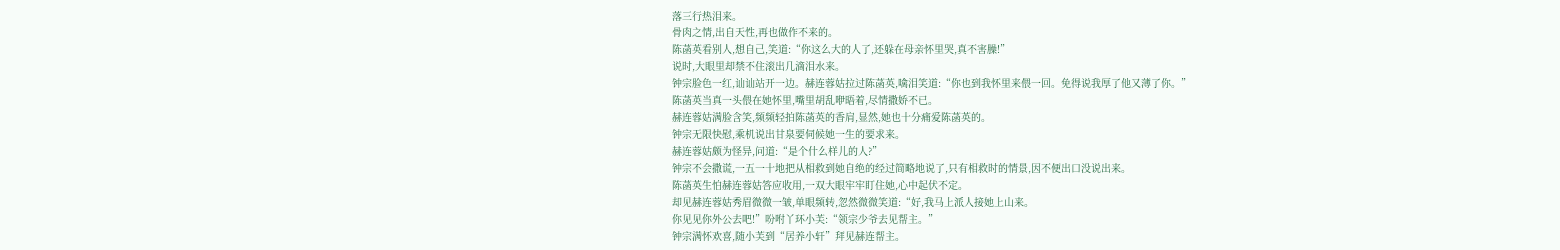落三行热泪来。
骨肉之情,出自天性,再也做作不来的。
陈菡英看别人,想自己,笑道:“你这么大的人了,还躲在母亲怀里哭,真不害臊!”
说时,大眼里却禁不住滚出几滴泪水来。
钟宗脸色一红,讪讪站开一边。赫连蓉姑拉过陈菡英,噙泪笑道:“你也到我怀里来偎一回。免得说我厚了他又薄了你。”
陈菡英当真一头偎在她怀里,嘴里胡乱咿晤着,尽情撒娇不已。
赫连蓉姑满脸含笑,频频轻拍陈菡英的香肩,显然,她也十分痛爱陈菡英的。
钟宗无限快慰,乘机说出甘泉要伺候她一生的要求来。
赫连蓉姑颇为怪异,问道:“是个什么样儿的人?”
钟宗不会撒谎,一五一十地把从相救到她自绝的经过简略地说了,只有相救时的情景,因不便出口没说出来。
陈菡英生怕赫连蓉姑答应收用,一双大眼牢牢盯住她,心中起伏不定。
却见赫连蓉姑秀眉微微一皱,单眼频转,忽然微微笑道:“好,我马上派人接她上山来。
你见见你外公去吧!”吩咐丫环小芙:“领宗少爷去见帮主。”
钟宗满怀欢喜,随小芙到“居养小轩”拜见赫连帮主。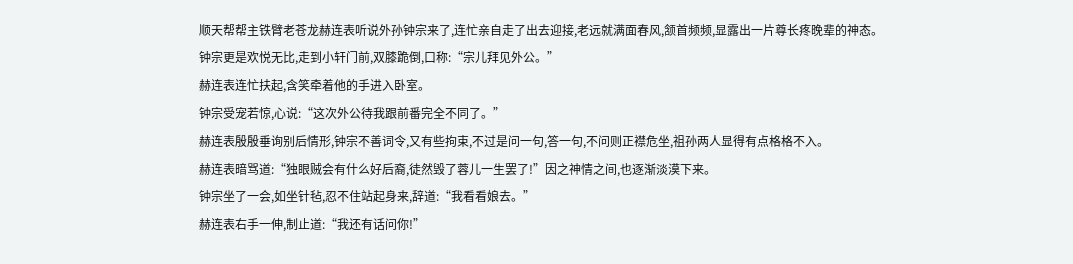顺天帮帮主铁臂老苍龙赫连表听说外孙钟宗来了,连忙亲自走了出去迎接,老远就满面春风,颔首频频,显露出一片尊长疼晚辈的神态。
钟宗更是欢悦无比,走到小轩门前,双膝跪倒,口称:“宗儿拜见外公。”
赫连表连忙扶起,含笑牵着他的手进入卧室。
钟宗受宠若惊,心说:“这次外公待我跟前番完全不同了。”
赫连表殷殷垂询别后情形,钟宗不善词令,又有些拘束,不过是问一句,答一句,不问则正襟危坐,祖孙两人显得有点格格不入。
赫连表暗骂道:“独眼贼会有什么好后裔,徒然毁了蓉儿一生罢了!”因之神情之间,也逐渐淡漠下来。
钟宗坐了一会,如坐针毡,忍不住站起身来,辞道:“我看看娘去。”
赫连表右手一伸,制止道:“我还有话问你!”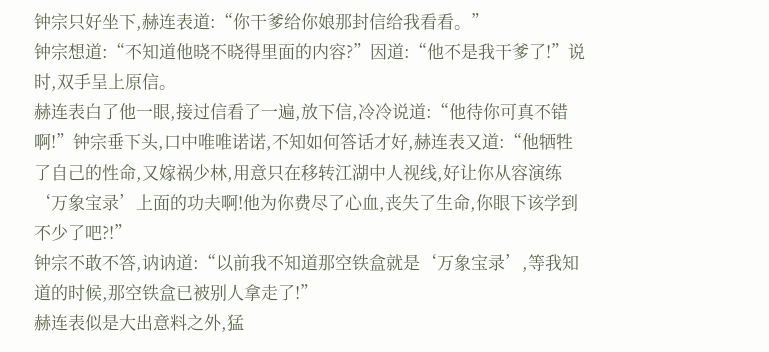钟宗只好坐下,赫连表道:“你干爹给你娘那封信给我看看。”
钟宗想道:“不知道他晓不晓得里面的内容?”因道:“他不是我干爹了!”说时,双手呈上原信。
赫连表白了他一眼,接过信看了一遍,放下信,冷冷说道:“他待你可真不错啊!”钟宗垂下头,口中唯唯诺诺,不知如何答话才好,赫连表又道:“他牺牲了自己的性命,又嫁祸少林,用意只在移转江湖中人视线,好让你从容演练‘万象宝录’上面的功夫啊!他为你费尽了心血,丧失了生命,你眼下该学到不少了吧?!”
钟宗不敢不答,讷讷道:“以前我不知道那空铁盒就是‘万象宝录’,等我知道的时候,那空铁盒已被别人拿走了!”
赫连表似是大出意料之外,猛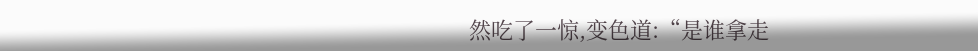然吃了一惊,变色道:“是谁拿走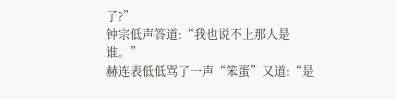了?”
钟宗低声答道:“我也说不上那人是谁。”
赫连表低低骂了一声“笨蛋”又道:“是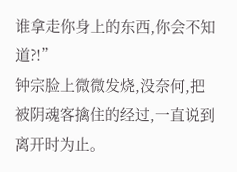谁拿走你身上的东西,你会不知道?!”
钟宗脸上微微发烧,没奈何,把被阴魂客擒住的经过,一直说到离开时为止。